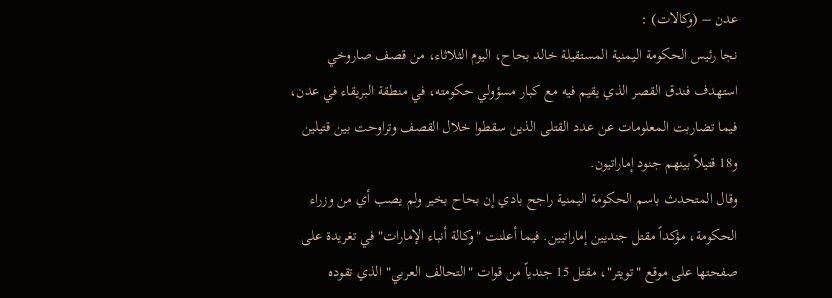عدن – (وكالات) :
نجا رئيس الحكومة اليمنية المستقيلة خالد بحاح، اليوم الثلاثاء، من قصف صاروخي استهدف فندق القصر الذي يقيم فيه مع كبار مسؤولي حكومته، في منطقة البريقاء في عدن، فيما تضاربت المعلومات عن عدد القتلى الذين سقطوا خلال القصف وتراوحت بين قتيلين و18 قتيلاً بينهم جنود إماراتيون.
وقال المتحدث باسم الحكومة اليمنية راجح بادي إن بحاح بخير ولم يصب أي من وزراء الحكومة، مؤكداً مقتل جنديين إماراتيين. فيما أعلنت "وكالة أنباء الإمارات" في تغريدة على صفحتها على موقع "تويتر"، مقتل 15 جندياً من قوات "التحالف العربي" الذي تقوده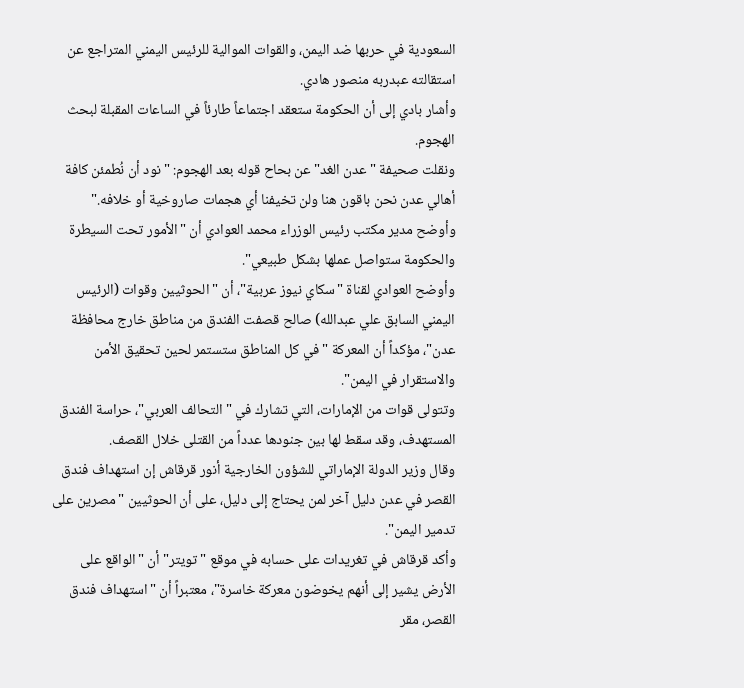السعودية في حربها ضد اليمن، والقوات الموالية للرئيس اليمني المتراجع عن استقالته عبدربه منصور هادي.
وأشار بادي إلى أن الحكومة ستعقد اجتماعاً طارئاً في الساعات المقبلة لبحث الهجوم.
ونقلت صحيفة "عدن الغد" عن بحاح قوله بعد الهجوم: "نود أن نُطمئن كافة أهالي عدن نحن باقون هنا ولن تخيفنا أي هجمات صاروخية أو خلافه."
وأوضح مدير مكتب رئيس الوزراء محمد العوادي أن "الأمور تحت السيطرة والحكومة ستواصل عملها بشكل طبيعي".
وأوضح العوادي لقناة "سكاي نيوز عربية"، أن "الحوثيين وقوات (الرئيس اليمني السابق علي عبدالله) صالح قصفت الفندق من مناطق خارج محافظة عدن"، مؤكداً أن المعركة "في كل المناطق ستستمر لحين تحقيق الأمن والاستقرار في اليمن".
وتتولى قوات من الإمارات، التي تشارك في "التحالف العربي"، حراسة الفندق المستهدف، وقد سقط لها بين جنودها عدداً من القتلى خلال القصف.
وقال وزير الدولة الإماراتي للشؤون الخارجية أنور قرقاش إن استهداف فندق القصر في عدن دليل آخر لمن يحتاج إلى دليل، على أن الحوثيين "مصرين على تدمير اليمن".
وأكد قرقاش في تغريدات على حسابه في موقع "تويتر" أن "الواقع على الأرض يشير إلى أنهم يخوضون معركة خاسرة"، معتبراً أن "استهداف فندق القصر، مقر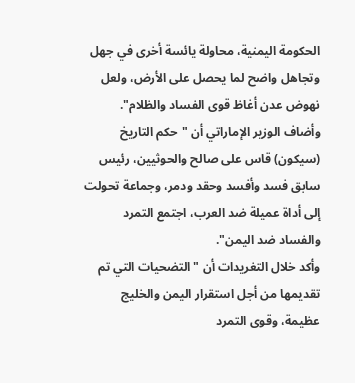الحكومة اليمنية، محاولة يائسة أخرى في جهل وتجاهل واضح لما يحصل على الأرض، ولعل نهوض عدن أغاظ قوى الفساد والظلام".
وأضاف الوزير الإماراتي أن "حكم التاريخ (سيكون) قاس على صالح والحوثيين، رئيس سابق فسد وأفسد وحقد ودمر، وجماعة تحولت إلى أداة عميلة ضد العرب، اجتمع التمرد والفساد ضد اليمن".
وأكد خلال التغريدات أن "التضحيات التي تم تقديمها من أجل استقرار اليمن والخليج عظيمة، وقوى التمرد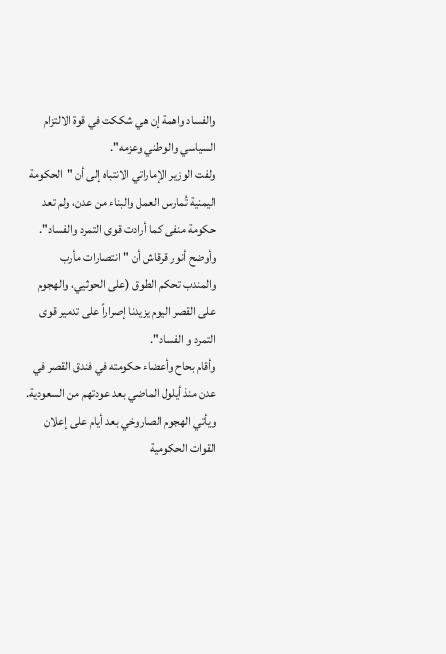والفساد واهمة إن هي شككت في قوة الالتزام السياسي والوطني وعزمه".
ولفت الوزير الإماراتي الانتباه إلى أن "الحكومة اليمنية تُمارس العمل والبناء من عدن، ولم تعد حكومة منفى كما أرادت قوى التمرد والفساد".
وأوضح أنور قرقاش أن "انتصارات مأرب والمندب تحكم الطوق (على الحوثيي، والهجوم على القصر اليوم يزيدنا إصراراً على تدمير قوى التمرد و الفساد".
وأقام بحاح وأعضاء حكومته في فندق القصر في عدن منذ أيلول الماضي بعد عودتهم من السعودية.
ويأتي الهجوم الصاروخي بعد أيام على إعلان القوات الحكومية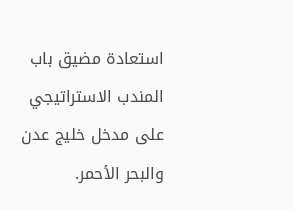استعادة مضيق باب المندب الاستراتيجي على مدخل خليج عدن والبحر الأحمر.